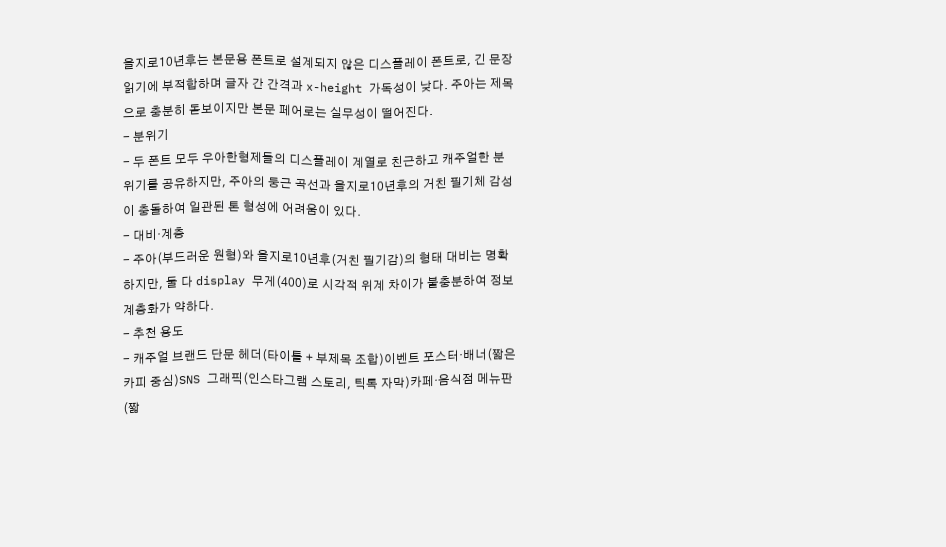을지로10년후는 본문용 폰트로 설계되지 않은 디스플레이 폰트로, 긴 문장 읽기에 부적합하며 글자 간 간격과 x-height 가독성이 낮다. 주아는 제목으로 충분히 돋보이지만 본문 페어로는 실무성이 떨어진다.
- 분위기
- 두 폰트 모두 우아한형제들의 디스플레이 계열로 친근하고 캐주얼한 분위기를 공유하지만, 주아의 둥근 곡선과 을지로10년후의 거친 필기체 감성이 충돌하여 일관된 톤 형성에 어려움이 있다.
- 대비·계층
- 주아(부드러운 원형)와 을지로10년후(거친 필기감)의 형태 대비는 명확하지만, 둘 다 display 무게(400)로 시각적 위계 차이가 불충분하여 정보 계층화가 약하다.
- 추천 용도
- 캐주얼 브랜드 단문 헤더(타이틀 + 부제목 조합)이벤트 포스터·배너(짧은 카피 중심)SNS 그래픽(인스타그램 스토리, 틱톡 자막)카페·음식점 메뉴판(짧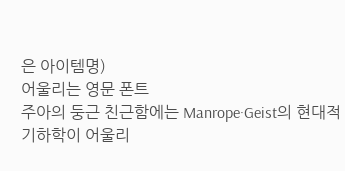은 아이템명)
어울리는 영문 폰트
주아의 둥근 친근함에는 Manrope·Geist의 현대적 기하학이 어울리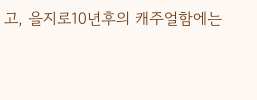고, 을지로10년후의 캐주얼함에는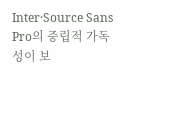Inter·Source Sans Pro의 중립적 가독성이 보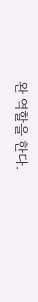완 역할을 한다.